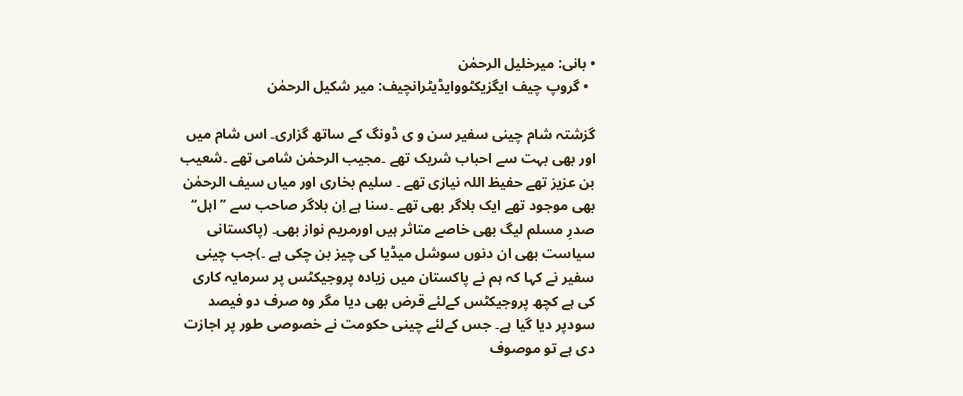• بانی: میرخلیل الرحمٰن
  • گروپ چیف ایگزیکٹووایڈیٹرانچیف: میر شکیل الرحمٰن

گزشتہ شام چینی سفیر سن و ی ڈونگ کے ساتھ گزاری۔ اس شام میں اور بھی بہت سے احباب شریک تھے ۔مجيب الرحمٰن شامی تھے ۔شعیب بن عزیز تھے حفیظ اللہ نیازی تھے ۔ سلیم بخاری اور میاں سیف الرحمٰن بھی موجود تھے ایک بلاگر بھی تھے ۔سنا ہے اِن بلاگر صاحب سے ’’اہل‘‘ صدرِ مسلم لیگ بھی خاصے متاثر ہیں اورمریم نواز بھی۔ (پاکستانی سیاست بھی ان دنوں سوشل میڈیا کی چیز بن چکی ہے ۔)جب چینی سفیر نے کہا کہ ہم نے پاکستان میں زیادہ پروجیکٹس پر سرمایہ کاری کی ہے کچھ پروجیکٹس کےلئے قرض بھی دیا مگر وہ صرف دو فیصد سودپر دیا گیا ہے۔ جس کےلئے چینی حکومت نے خصوصی طور پر اجازت دی ہے تو موصوف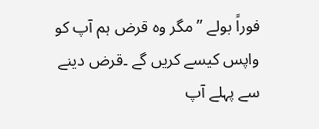فوراً بولے ’’مگر وہ قرض ہم آپ کو واپس کیسے کریں گے ۔قرض دینے سے پہلے آپ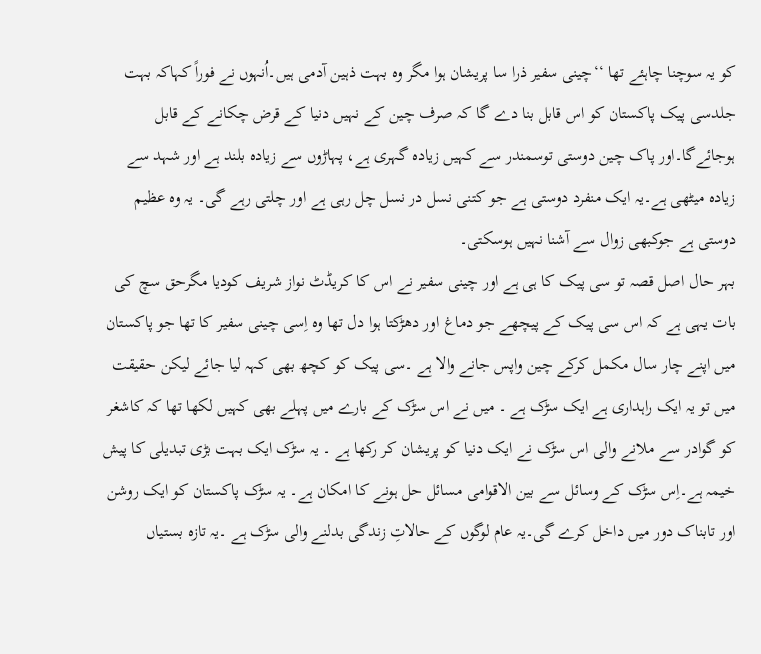کو یہ سوچنا چاہئے تھا ‘‘چینی سفیر ذرا سا پریشان ہوا مگر وہ بہت ذہین آدمی ہیں۔اُنہوں نے فوراً کہاکہ بہت جلدسی پیک پاکستان کو اس قابل بنا دے گا کہ صرف چین کے نہیں دنیا کے قرض چکانے کے قابل ہوجائےگا۔اور پاک چین دوستی توسمندر سے کہیں زیادہ گہری ہے، پہاڑوں سے زیادہ بلند ہے اور شہد سے زیادہ میٹھی ہے۔یہ ایک منفرد دوستی ہے جو کتنی نسل در نسل چل رہی ہے اور چلتی رہے گی۔ یہ وہ عظیم دوستی ہے جوکبھی زوال سے آشنا نہیں ہوسکتی۔
بہر حال اصل قصہ تو سی پیک کا ہی ہے اور چینی سفیر نے اس کا کریڈٹ نواز شریف کودیا مگرحق سچ کی بات یہی ہے کہ اس سی پیک کے پیچھے جو دماغ اور دھڑکتا ہوا دل تھا وہ اِسی چینی سفیر کا تھا جو پاکستان میں اپنے چار سال مکمل کرکے چین واپس جانے والا ہے ۔سی پیک کو کچھ بھی کہہ لیا جائے لیکن حقیقت میں تو یہ ایک راہداری ہے ایک سڑک ہے ۔ میں نے اس سڑک کے بارے میں پہلے بھی کہیں لکھا تھا کہ کاشغر کو گوادر سے ملانے والی اس سڑک نے ایک دنیا کو پریشان کر رکھا ہے ۔ یہ سڑک ایک بہت بڑی تبدیلی کا پیش خیمہ ہے۔اِس سڑک کے وسائل سے بین الاقوامی مسائل حل ہونے کا امکان ہے۔ یہ سڑک پاکستان کو ایک روشن اور تابناک دور میں داخل کرے گی۔یہ عام لوگوں کے حالاتِ زندگی بدلنے والی سڑک ہے ۔یہ تازہ بستیاں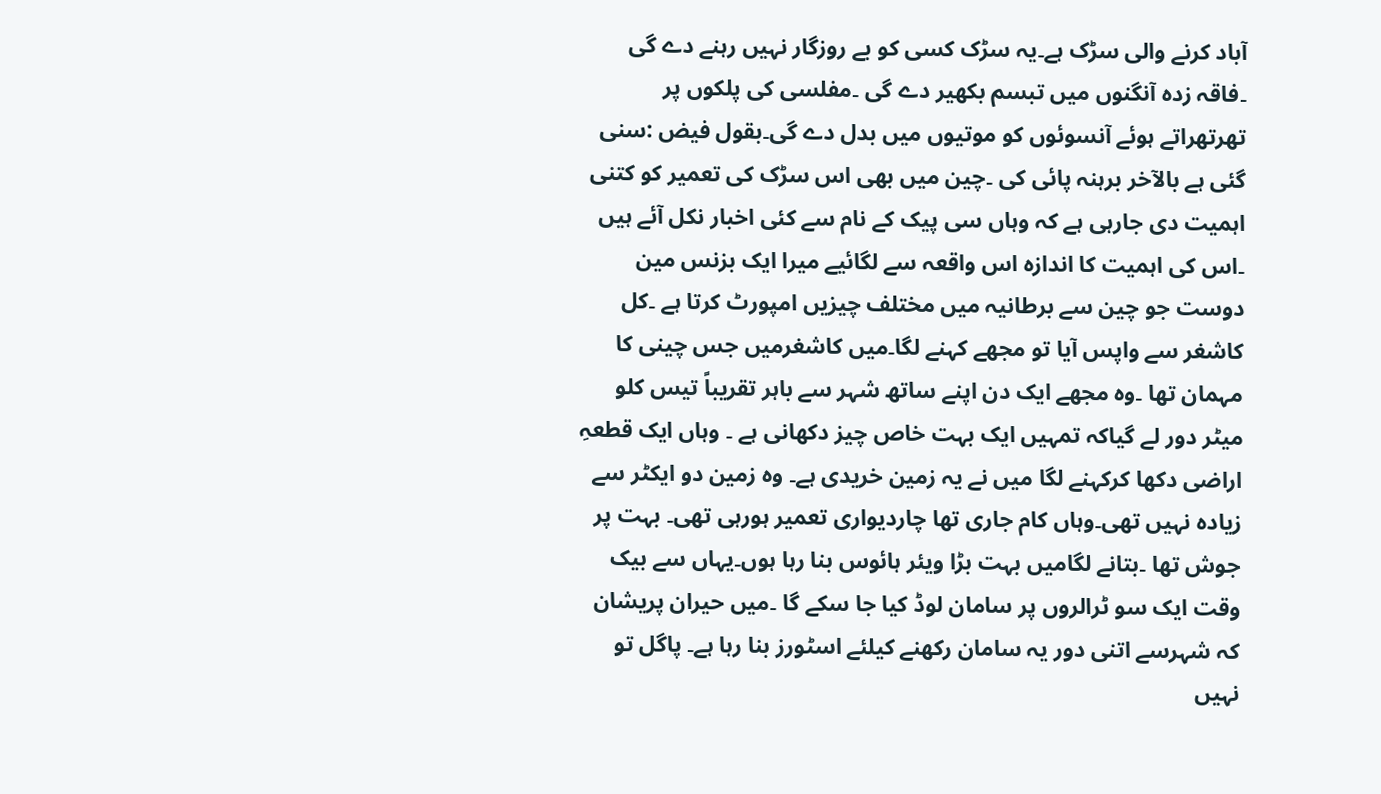آباد کرنے والی سڑک ہے۔یہ سڑک کسی کو بے روزگار نہیں رہنے دے گی ۔فاقہ زدہ آنگنوں میں تبسم بکھیر دے گی ۔مفلسی کی پلکوں پر تھرتھراتے ہوئے آنسوئوں کو موتیوں میں بدل دے گی۔بقول فیض :سنی گئی ہے بالآخر برہنہ پائی کی ۔چین میں بھی اس سڑک کی تعمیر کو کتنی اہمیت دی جارہی ہے کہ وہاں سی پیک کے نام سے کئی اخبار نکل آئے ہیں ۔اس کی اہمیت کا اندازہ اس واقعہ سے لگائیے میرا ایک بزنس مین دوست جو چین سے برطانیہ میں مختلف چیزیں امپورٹ کرتا ہے ۔کل کاشغر سے واپس آیا تو مجھے کہنے لگا۔میں کاشغرمیں جس چینی کا مہمان تھا ۔وہ مجھے ایک دن اپنے ساتھ شہر سے باہر تقریباً تیس کلو میٹر دور لے گیاکہ تمہیں ایک بہت خاص چیز دکھانی ہے ۔ وہاں ایک قطعہِ اراضی دکھا کرکہنے لگا میں نے یہ زمین خریدی ہے۔ وہ زمین دو ایکٹر سے زیادہ نہیں تھی۔وہاں کام جاری تھا چاردیواری تعمیر ہورہی تھی۔ بہت پر جوش تھا ۔بتانے لگامیں بہت بڑا ویئر ہائوس بنا رہا ہوں۔یہاں سے بیک وقت ایک سو ٹرالروں پر سامان لوڈ کیا جا سکے گا ۔میں حیران پریشان کہ شہرسے اتنی دور یہ سامان رکھنے کیلئے اسٹورز بنا رہا ہے۔ پاگل تو نہیں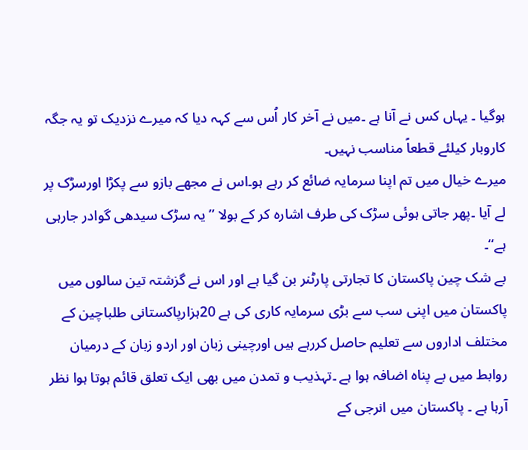ہوگیا ۔ یہاں کس نے آنا ہے ۔میں نے آخر کار اُس سے کہہ دیا کہ میرے نزدیک تو یہ جگہ کاروبار کیلئے قطعاً مناسب نہیں۔
میرے خیال میں تم اپنا سرمایہ ضائع کر رہے ہو۔اس نے مجھے بازو سے پکڑا اورسڑک پر لے آیا ۔پھر جاتی ہوئی سڑک کی طرف اشارہ کر کے بولا ’’یہ سڑک سیدھی گوادر جارہی ہے‘‘۔
بے شک چین پاکستان کا تجارتی پارٹنر بن گیا ہے اور اس نے گزشتہ تین سالوں میں پاکستان میں اپنی سب سے بڑی سرمایہ کاری کی ہے 20ہزارپاکستانی طلباچین کے مختلف اداروں سے تعلیم حاصل کررہے ہیں اورچینی زبان اور اردو زبان کے درمیان روابط میں بے پناہ اضافہ ہوا ہے ۔تہذیب و تمدن میں بھی ایک تعلق قائم ہوتا ہوا نظر آرہا ہے ۔ پاکستان میں انرجی کے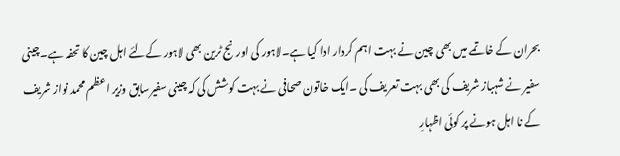بحران کے خاتمے میں بھی چین نے بہت اہم کردار ادا کیا ہے۔لاہور کی اورنج ٹرین بھی لاہور کےلئے اہل چین کا تحفہ ہے۔چینی سفیر نے شہباز شریف کی بھی بہت تعریف کی ۔ایک خاتون صحافی نے بہت کوشش کی کہ چینی سفیرسابق وزیر اعظم محمد نواز شریف کے نا اہل ہونے پر کوئی اظہارِ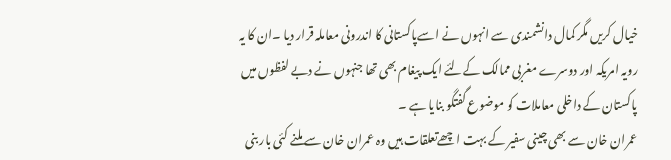خیال کریں مگر کمال دانشمندی سے انہوں نے اسےپاکستانی کا اندرونی معاملہ قرار دیا ۔ان کا یہ رویہ امریکہ اور دوسرے مغربی ممالک کےلئے ایک پیغام بھی تھا جنہوں نے دبے لفظوں میں پاکستان کے داخلی معاملات کو موضوع گفتگو بنایا ہے ۔
عمران خان سے بھی چینی سفیر کے بہت اچھےتعلقات ہیں وہ عمران خان سے ملنے کئی بار بنی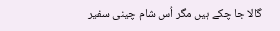گالا جا چکے ہیں مگر اُس شام چینی سفیر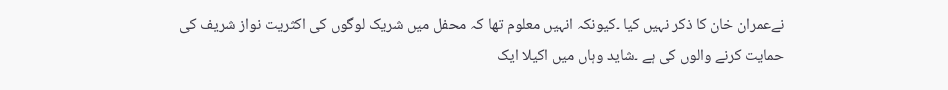نےعمران خان کا ذکر نہیں کیا ۔کیونکہ انہیں معلوم تھا کہ محفل میں شریک لوگوں کی اکثریت نواز شریف کی حمایت کرنے والوں کی ہے ۔شاید وہاں میں اکیلا ایک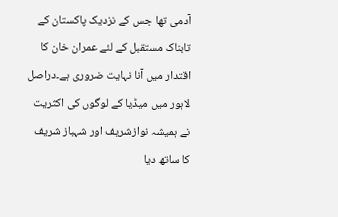آدمی تھا جس کے نزدیک پاکستان کے تابناک مستقبل کے لئے عمران خان کا اقتدار میں آنا نہایت ضروری ہے۔دراصل لاہور میں میڈیا کے لوگوں کی اکثریت نے ہمیشہ نوازشریف اور شہباز شریف کا ساتھ دیا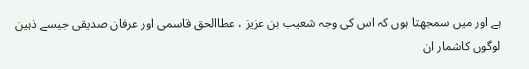ہے اور میں سمجھتا ہوں کہ اس کی وجہ شعیب بن عزیز ، عطاالحق قاسمی اور عرفان صدیقی جیسے ذہین لوگوں کاشمار ان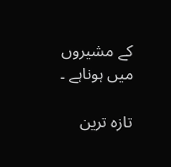کے مشیروں میں ہوناہے ۔

تازہ ترین